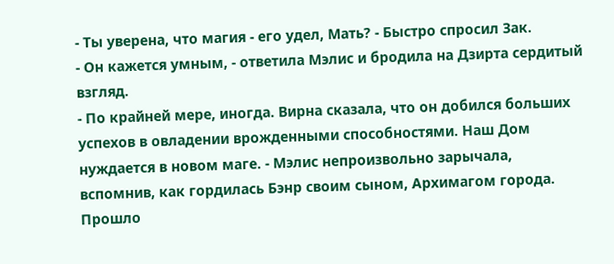- Ты уверена, что магия - его удел, Мать? - Быстро спросил Зак.
- Он кажется умным, - ответила Мэлис и бродила на Дзирта сердитый взгляд.
- По крайней мере, иногда. Вирна сказала, что он добился больших успехов в овладении врожденными способностями. Наш Дом нуждается в новом маге. - Мэлис непроизвольно зарычала, вспомнив, как гордилась Бэнр своим сыном, Архимагом города. Прошло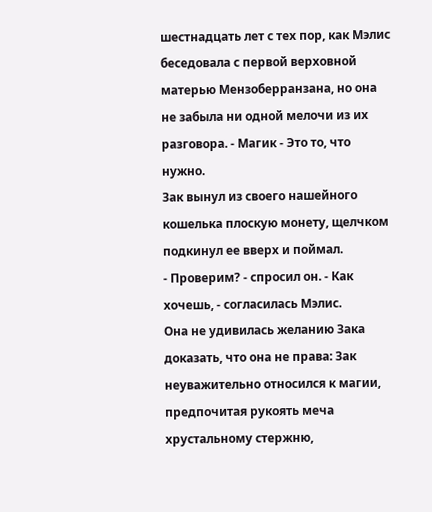шестнадцать лет с тех пор, как Мэлис беседовала с первой верховной матерью Мензоберранзана, но она не забыла ни одной мелочи из их разговора. - Магик - Это то, что нужно.
Зак вынул из своего нашейного кошелька плоскую монету, щелчком подкинул ее вверх и поймал.
- Проверим? - спросил он. - Как хочешь, - согласилась Мэлис.
Она не удивилась желанию Зака доказать, что она не права: Зак неуважительно относился к магии, предпочитая рукоять меча хрустальному стержню,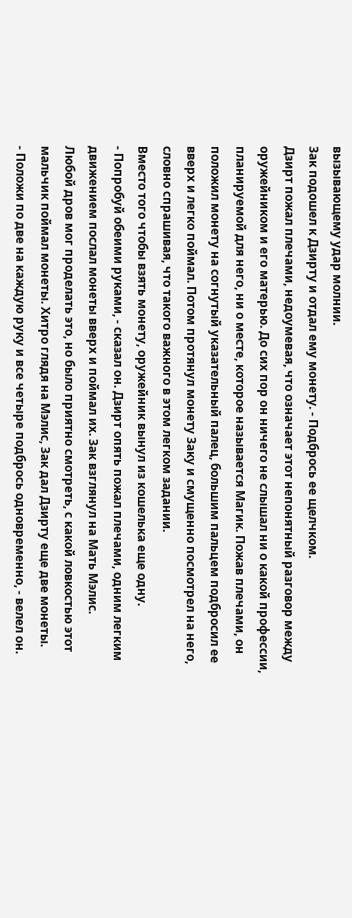вызывающему удар молнии.
Зак подошел к Дзирту и отдал ему монету. - Подбрось ее щелчком.
Дзирт пожал плечами, недоумевая, что означает этот непонятный разговор между оружейником и его матерью. До сих пор он ничего не слышал ни о какой профессии, планируемой для него, ни о месте, которое называется Магик. Пожав плечами, он положил монету на согнутый указательный палец, большим пальцем подбросил ее вверх и легко поймал. Потом протянул монету Заку и смущенно посмотрел на него, словно спрашивая, что такого важного в этом легком задании.
Вместо того чтобы взять монету, оружейник вынул из кошелька еще одну.
- Попробуй обеими руками, - сказал он. Дзирт опять пожал плечами, одним легким движением послал монеты вверх и поймал их. Зак взглянул на Мать Мэлис.
Любой дров мог проделать это, но было приятно смотреть, с какой ловкостью этот мальчик поймал монеты. Хитро глядя на Мэлис, Зак дал Дзирту еще две монеты.
- Положи по две на каждую руку и все четыре подбрось одновременно, - велел он.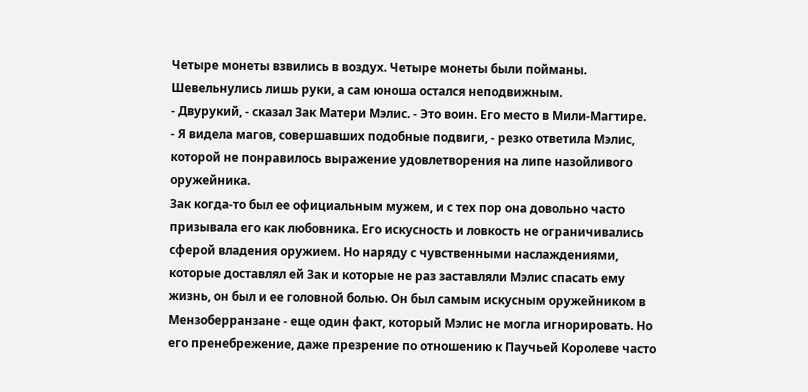Четыре монеты взвились в воздух. Четыре монеты были пойманы. Шевельнулись лишь руки, а сам юноша остался неподвижным.
- Двурукий, - сказал Зак Матери Мэлис. - Это воин. Его место в Мили-Магтире.
- Я видела магов, совершавших подобные подвиги, - резко ответила Мэлис, которой не понравилось выражение удовлетворения на липе назойливого оружейника.
Зак когда-то был ее официальным мужем, и с тех пор она довольно часто призывала его как любовника. Его искусность и ловкость не ограничивались сферой владения оружием. Но наряду с чувственными наслаждениями, которые доставлял ей Зак и которые не раз заставляли Мэлис спасать ему жизнь, он был и ее головной болью. Он был самым искусным оружейником в Мензоберранзане - еще один факт, который Мэлис не могла игнорировать. Но его пренебрежение, даже презрение по отношению к Паучьей Королеве часто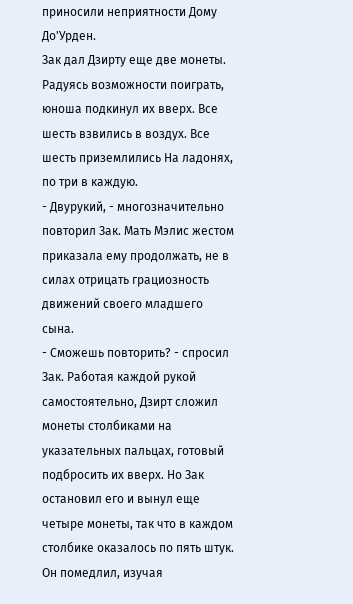приносили неприятности Дому До'Урден.
Зак дал Дзирту еще две монеты. Радуясь возможности поиграть, юноша подкинул их вверх. Все шесть взвились в воздух. Все шесть приземлились На ладонях, по три в каждую.
- Двурукий, - многозначительно повторил Зак. Мать Мэлис жестом приказала ему продолжать, не в силах отрицать грациозность движений своего младшего сына.
- Сможешь повторить? - спросил Зак. Работая каждой рукой самостоятельно, Дзирт сложил монеты столбиками на указательных пальцах, готовый подбросить их вверх. Но Зак остановил его и вынул еще четыре монеты, так что в каждом столбике оказалось по пять штук. Он помедлил, изучая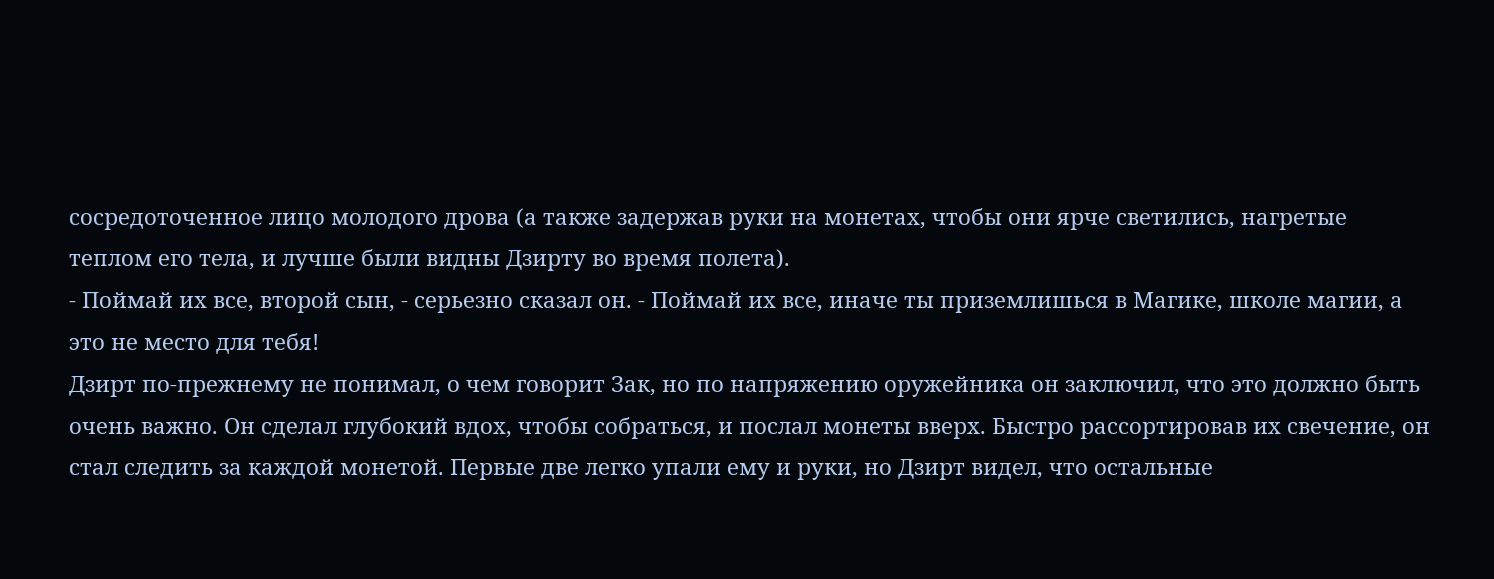сосредоточенное лицо молодого дрова (а также задержав руки на монетах, чтобы они ярче светились, нагретые теплом его тела, и лучше были видны Дзирту во время полета).
- Поймай их все, второй сын, - серьезно сказал он. - Поймай их все, иначе ты приземлишься в Магике, школе магии, а это не место для тебя!
Дзирт по-прежнему не понимал, о чем говорит Зак, но по напряжению оружейника он заключил, что это должно быть очень важно. Он сделал глубокий вдох, чтобы собраться, и послал монеты вверх. Быстро рассортировав их свечение, он стал следить за каждой монетой. Первые две легко упали ему и руки, но Дзирт видел, что остальные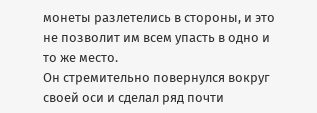монеты разлетелись в стороны, и это не позволит им всем упасть в одно и то же место.
Он стремительно повернулся вокруг своей оси и сделал ряд почти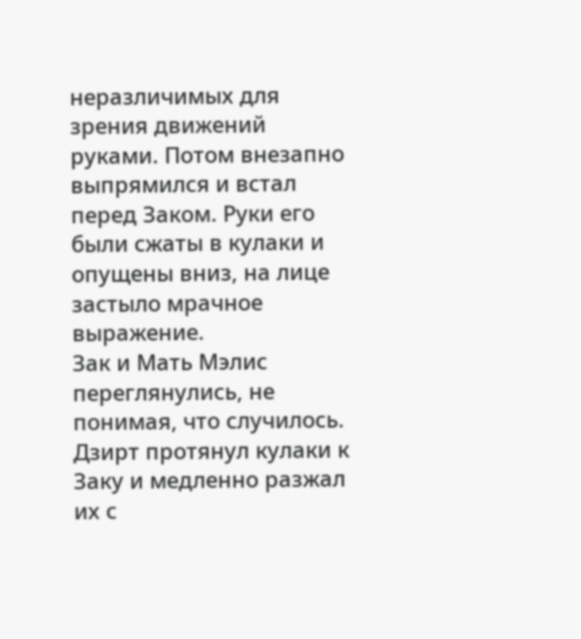неразличимых для зрения движений руками. Потом внезапно выпрямился и встал перед Заком. Руки его были сжаты в кулаки и опущены вниз, на лице застыло мрачное выражение.
Зак и Мать Мэлис переглянулись, не понимая, что случилось. Дзирт протянул кулаки к Заку и медленно разжал их с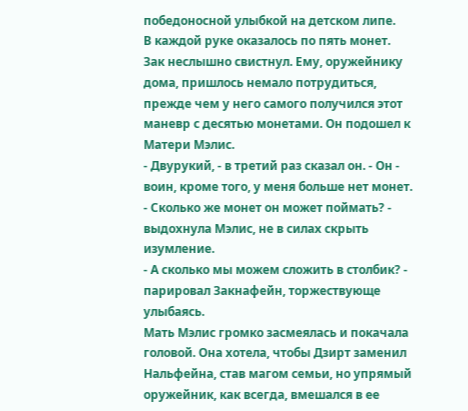победоносной улыбкой на детском липе.
В каждой руке оказалось по пять монет.
Зак неслышно свистнул. Ему, оружейнику дома, пришлось немало потрудиться, прежде чем у него самого получился этот маневр с десятью монетами. Он подошел к Матери Мэлис.
- Двурукий, - в третий раз сказал он. - Он - воин, кроме того, у меня больше нет монет.
- Сколько же монет он может поймать? - выдохнула Мэлис, не в силах скрыть изумление.
- А сколько мы можем сложить в столбик? - парировал Закнафейн, торжествующе улыбаясь.
Мать Мэлис громко засмеялась и покачала головой. Она хотела, чтобы Дзирт заменил Нальфейна, став магом семьи, но упрямый оружейник, как всегда, вмешался в ее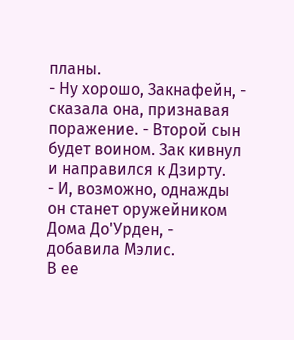планы.
- Ну хорошо, Закнафейн, - сказала она, признавая поражение. - Второй сын будет воином. Зак кивнул и направился к Дзирту.
- И, возможно, однажды он станет оружейником Дома До'Урден, - добавила Мэлис.
В ее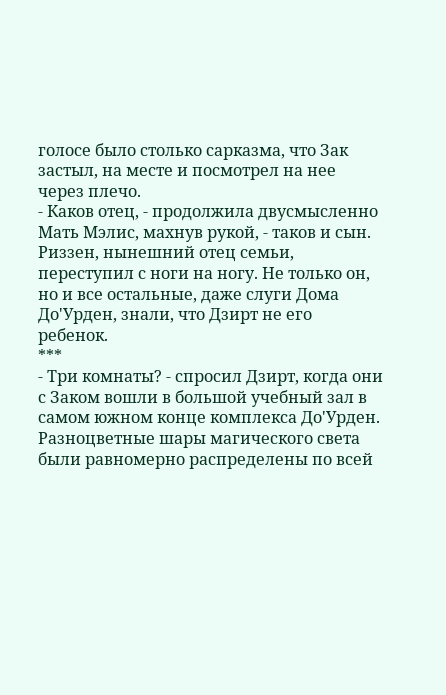голосе было столько сарказма, что Зак застыл, на месте и посмотрел на нее через плечо.
- Каков отец, - продолжила двусмысленно Мать Мэлис, махнув рукой, - таков и сын.
Риззен, нынешний отец семьи, переступил с ноги на ногу. Не только он, но и все остальные, даже слуги Дома До'Урден, знали, что Дзирт не его ребенок.
***
- Три комнаты? - спросил Дзирт, когда они с Заком вошли в большой учебный зал в самом южном конце комплекса До'Урден.
Разноцветные шары магического света были равномерно распределены по всей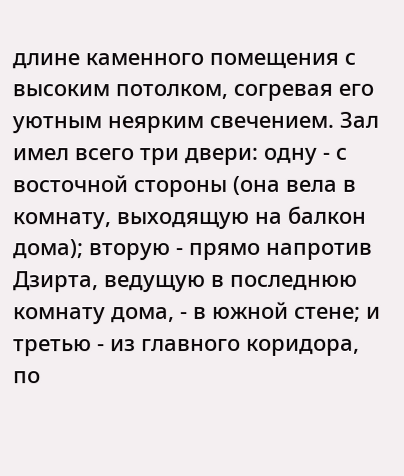длине каменного помещения с высоким потолком, согревая его уютным неярким свечением. Зал имел всего три двери: одну - с восточной стороны (она вела в комнату, выходящую на балкон дома); вторую - прямо напротив Дзирта, ведущую в последнюю комнату дома, - в южной стене; и третью - из главного коридора, по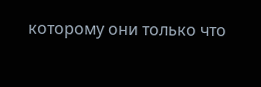которому они только что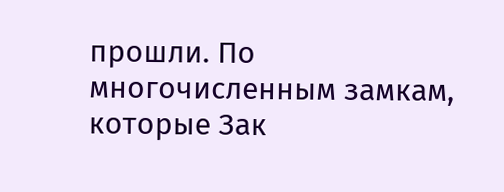прошли. По многочисленным замкам, которые Зак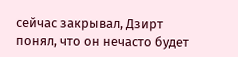сейчас закрывал, Дзирт понял, что он нечасто будет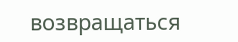возвращаться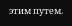этим путем.